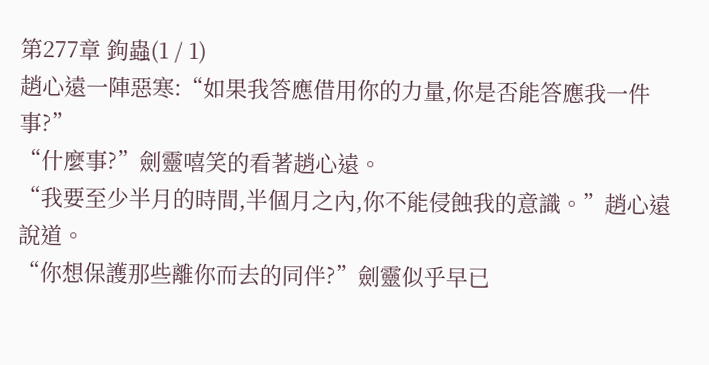第277章 鉤蟲(1 / 1)
趙心遠一陣惡寒:“如果我答應借用你的力量,你是否能答應我一件事?”
“什麼事?”劍靈嘻笑的看著趙心遠。
“我要至少半月的時間,半個月之內,你不能侵蝕我的意識。”趙心遠說道。
“你想保護那些離你而去的同伴?”劍靈似乎早已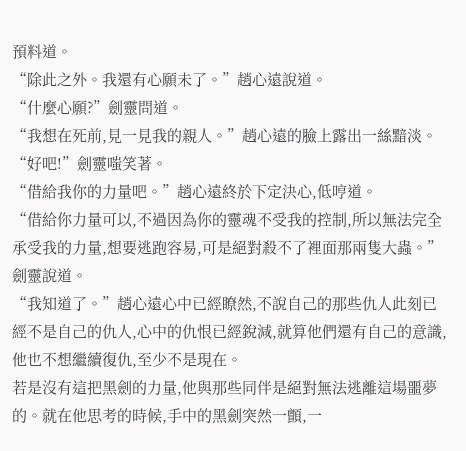預料道。
“除此之外。我還有心願未了。”趙心遠說道。
“什麼心願?”劍靈問道。
“我想在死前,見一見我的親人。”趙心遠的臉上露出一絲黯淡。
“好吧!”劍靈嗤笑著。
“借給我你的力量吧。”趙心遠終於下定決心,低哼道。
“借給你力量可以,不過因為你的靈魂不受我的控制,所以無法完全承受我的力量,想要逃跑容易,可是絕對殺不了裡面那兩隻大蟲。”劍靈說道。
“我知道了。”趙心遠心中已經瞭然,不說自己的那些仇人此刻已經不是自己的仇人,心中的仇恨已經銳減,就算他們還有自己的意識,他也不想繼續復仇,至少不是現在。
若是沒有這把黑劍的力量,他與那些同伴是絕對無法逃離這場噩夢的。就在他思考的時候,手中的黑劍突然一顫,一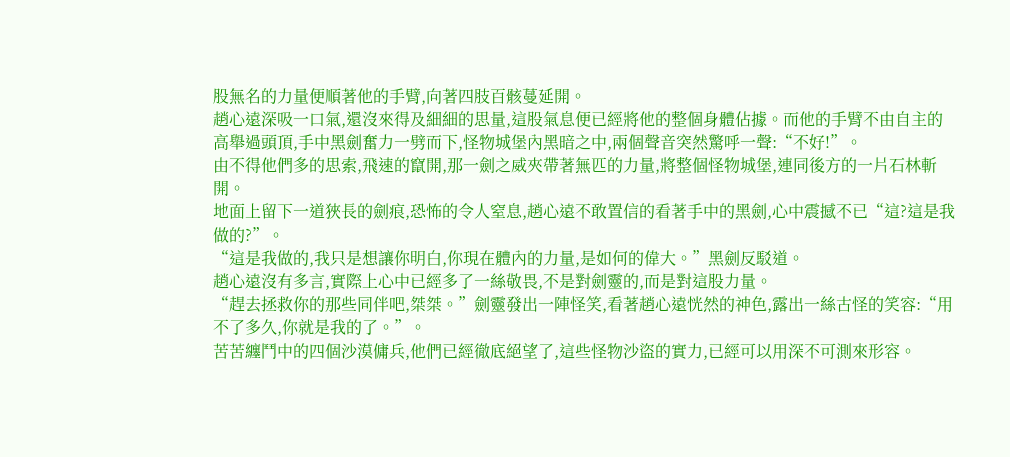股無名的力量便順著他的手臂,向著四肢百骸蔓延開。
趙心遠深吸一口氣,還沒來得及細細的思量,這股氣息便已經將他的整個身體佔據。而他的手臂不由自主的高舉過頭頂,手中黑劍奮力一劈而下,怪物城堡內黑暗之中,兩個聲音突然驚呼一聲:“不好!”。
由不得他們多的思索,飛速的竄開,那一劍之威夾帶著無匹的力量,將整個怪物城堡,連同後方的一片石林斬開。
地面上留下一道狹長的劍痕,恐怖的令人窒息,趙心遠不敢置信的看著手中的黑劍,心中震撼不已“這?這是我做的?”。
“這是我做的,我只是想讓你明白,你現在體內的力量,是如何的偉大。”黑劍反駁道。
趙心遠沒有多言,實際上心中已經多了一絲敬畏,不是對劍靈的,而是對這股力量。
“趕去拯救你的那些同伴吧,桀桀。”劍靈發出一陣怪笑,看著趙心遠恍然的神色,露出一絲古怪的笑容:“用不了多久,你就是我的了。”。
苦苦纏鬥中的四個沙漠傭兵,他們已經徹底絕望了,這些怪物沙盜的實力,已經可以用深不可測來形容。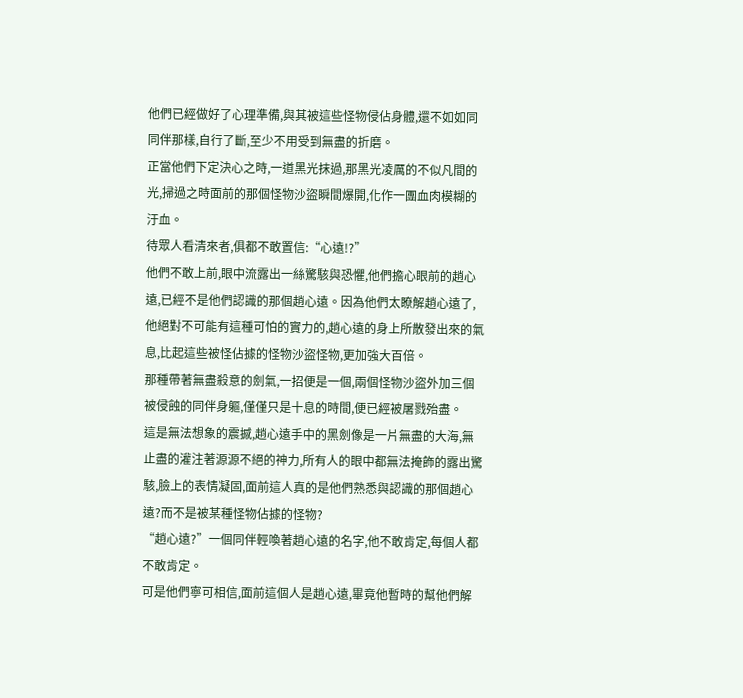他們已經做好了心理準備,與其被這些怪物侵佔身體,還不如如同同伴那樣,自行了斷,至少不用受到無盡的折磨。
正當他們下定決心之時,一道黑光抹過,那黑光凌厲的不似凡間的光,掃過之時面前的那個怪物沙盜瞬間爆開,化作一團血肉模糊的汙血。
待眾人看清來者,俱都不敢置信:“心遠!?”
他們不敢上前,眼中流露出一絲驚駭與恐懼,他們擔心眼前的趙心遠,已經不是他們認識的那個趙心遠。因為他們太瞭解趙心遠了,他絕對不可能有這種可怕的實力的,趙心遠的身上所散發出來的氣息,比起這些被怪佔據的怪物沙盜怪物,更加強大百倍。
那種帶著無盡殺意的劍氣,一招便是一個,兩個怪物沙盜外加三個被侵蝕的同伴身軀,僅僅只是十息的時間,便已經被屠戮殆盡。
這是無法想象的震撼,趙心遠手中的黑劍像是一片無盡的大海,無止盡的灌注著源源不絕的神力,所有人的眼中都無法掩飾的露出驚駭,臉上的表情凝固,面前這人真的是他們熟悉與認識的那個趙心遠?而不是被某種怪物佔據的怪物?
“趙心遠?”一個同伴輕喚著趙心遠的名字,他不敢肯定,每個人都不敢肯定。
可是他們寧可相信,面前這個人是趙心遠,畢竟他暫時的幫他們解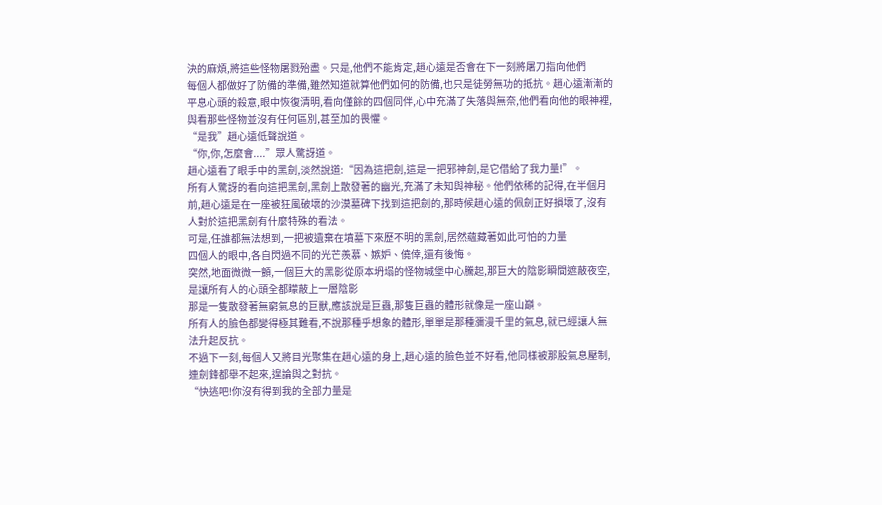決的麻煩,將這些怪物屠戮殆盡。只是,他們不能肯定,趙心遠是否會在下一刻將屠刀指向他們
每個人都做好了防備的準備,雖然知道就算他們如何的防備,也只是徒勞無功的抵抗。趙心遠漸漸的平息心頭的殺意,眼中恢復清明,看向僅餘的四個同伴,心中充滿了失落與無奈,他們看向他的眼神裡,與看那些怪物並沒有任何區別,甚至加的畏懼。
“是我”趙心遠低聲說道。
“你,你,怎麼會....”眾人驚訝道。
趙心遠看了眼手中的黑劍,淡然說道:“因為這把劍,這是一把邪神劍,是它借給了我力量!”。
所有人驚訝的看向這把黑劍,黑劍上散發著的幽光,充滿了未知與神秘。他們依稀的記得,在半個月前,趙心遠是在一座被狂風破壞的沙漠墓碑下找到這把劍的,那時候趙心遠的佩劍正好損壞了,沒有人對於這把黑劍有什麼特殊的看法。
可是,任誰都無法想到,一把被遺棄在墳墓下來歷不明的黑劍,居然蘊藏著如此可怕的力量
四個人的眼中,各自閃過不同的光芒羨慕、嫉妒、僥倖,還有後悔。
突然,地面微微一顫,一個巨大的黑影從原本坍塌的怪物城堡中心騰起,那巨大的陰影瞬間遮蔽夜空,是讓所有人的心頭全都矇蔽上一層陰影
那是一隻散發著無窮氣息的巨獸,應該說是巨蟲,那隻巨蟲的體形就像是一座山巔。
所有人的臉色都變得極其難看,不說那種乎想象的體形,單單是那種瀰漫千里的氣息,就已經讓人無法升起反抗。
不過下一刻,每個人又將目光聚集在趙心遠的身上,趙心遠的臉色並不好看,他同樣被那股氣息壓制,連劍鋒都舉不起來,遑論與之對抗。
“快逃吧!你沒有得到我的全部力量是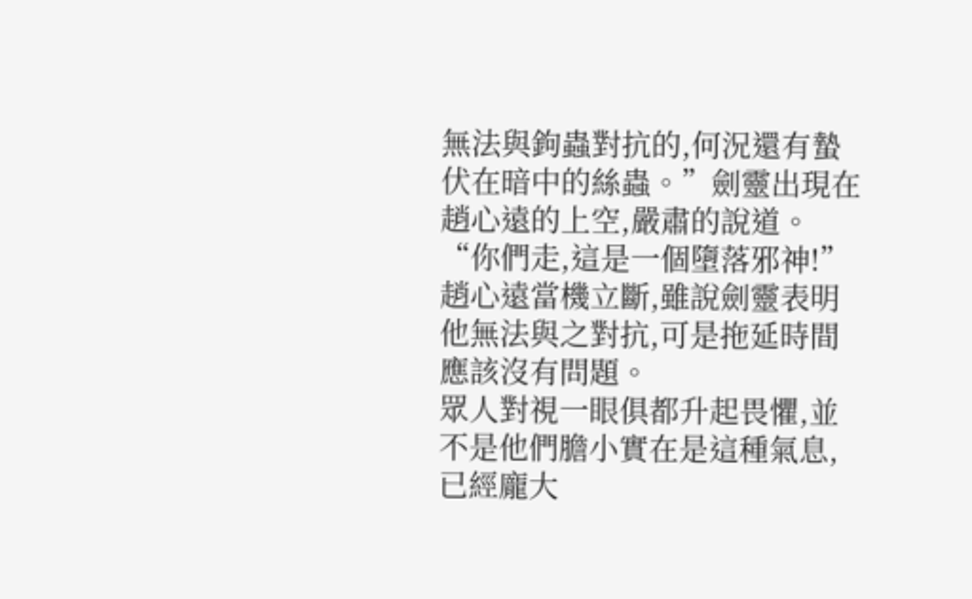無法與鉤蟲對抗的,何況還有蟄伏在暗中的絲蟲。”劍靈出現在趙心遠的上空,嚴肅的說道。
“你們走,這是一個墮落邪神!”趙心遠當機立斷,雖說劍靈表明他無法與之對抗,可是拖延時間應該沒有問題。
眾人對視一眼俱都升起畏懼,並不是他們膽小實在是這種氣息,已經龐大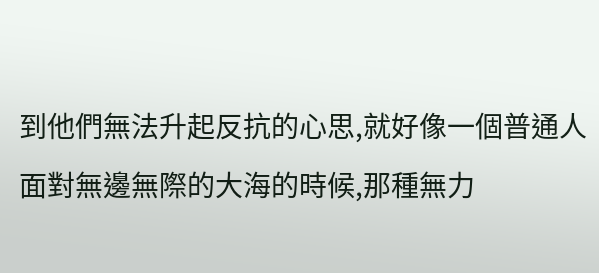到他們無法升起反抗的心思,就好像一個普通人面對無邊無際的大海的時候,那種無力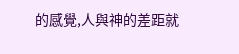的感覺,人與神的差距就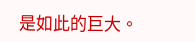是如此的巨大。